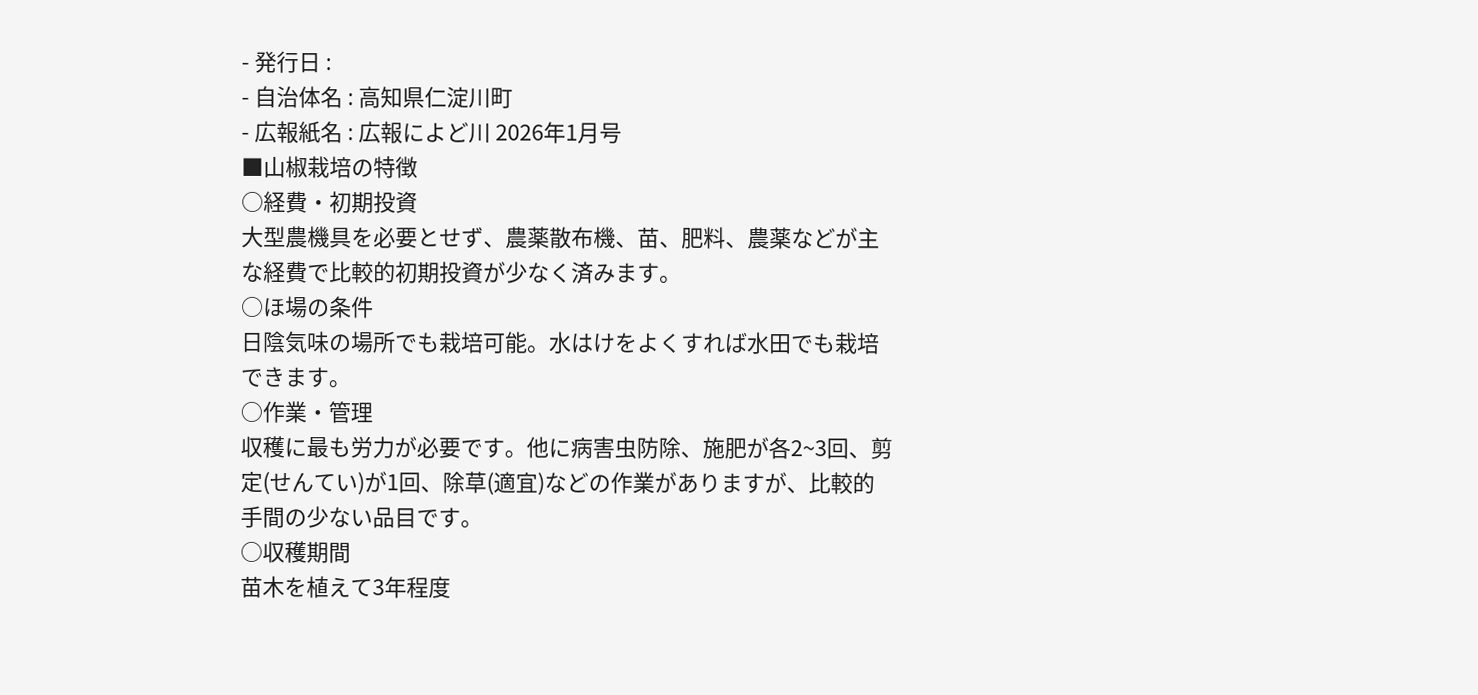- 発行日 :
- 自治体名 : 高知県仁淀川町
- 広報紙名 : 広報によど川 2026年1月号
■山椒栽培の特徴
○経費・初期投資
大型農機具を必要とせず、農薬散布機、苗、肥料、農薬などが主な経費で比較的初期投資が少なく済みます。
○ほ場の条件
日陰気味の場所でも栽培可能。水はけをよくすれば水田でも栽培できます。
○作業・管理
収穫に最も労力が必要です。他に病害虫防除、施肥が各2~3回、剪定(せんてい)が1回、除草(適宜)などの作業がありますが、比較的手間の少ない品目です。
○収穫期間
苗木を植えて3年程度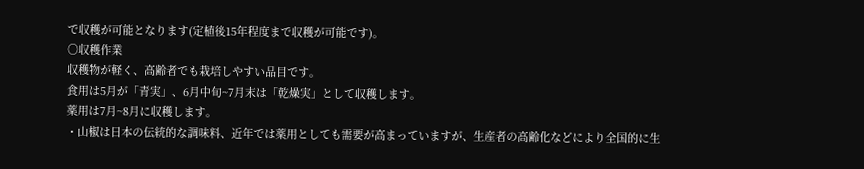で収穫が可能となります(定植後15年程度まで収穫が可能です)。
○収穫作業
収穫物が軽く、高齢者でも栽培しやすい品目です。
食用は5月が「青実」、6月中旬~7月末は「乾燥実」として収穫します。
薬用は7月~8月に収穫します。
・山椒は日本の伝統的な調味料、近年では薬用としても需要が高まっていますが、生産者の高齢化などにより全国的に生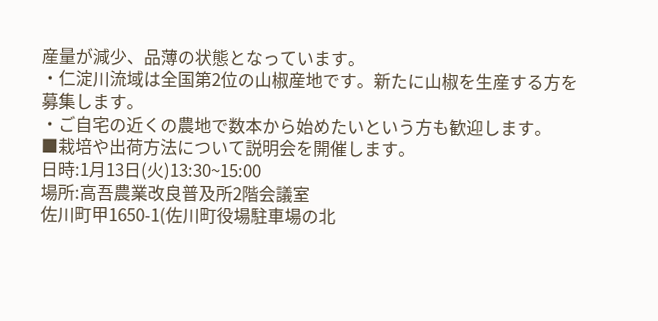産量が減少、品薄の状態となっています。
・仁淀川流域は全国第2位の山椒産地です。新たに山椒を生産する方を募集します。
・ご自宅の近くの農地で数本から始めたいという方も歓迎します。
■栽培や出荷方法について説明会を開催します。
日時:1月13日(火)13:30~15:00
場所:高吾農業改良普及所2階会議室
佐川町甲1650-1(佐川町役場駐車場の北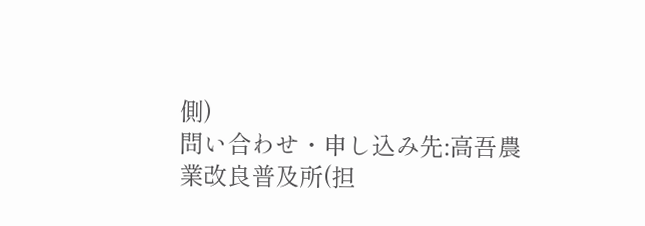側)
問い合わせ・申し込み先:高吾農業改良普及所(担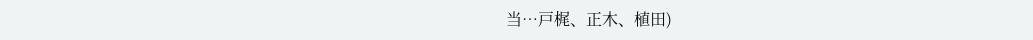当…戸梶、正木、植田)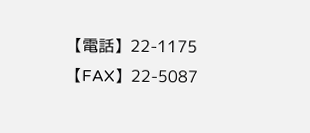【電話】22-1175【FAX】22-5087